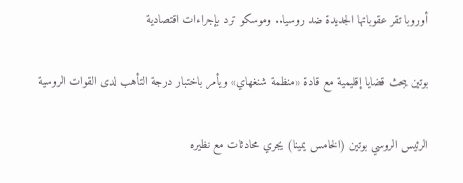أوروبا تقر عقوباتها الجديدة ضد روسيا.. وموسكو ترد بإجراءات اقتصادية

بوتين يبحث قضايا إقليمية مع قادة «منظمة شنغهاي» ويأمر باختبار درجة التأهب لدى القوات الروسية

الرئيس الروسي بوتين (الخامس يمينا) يجري محادثات مع نظيره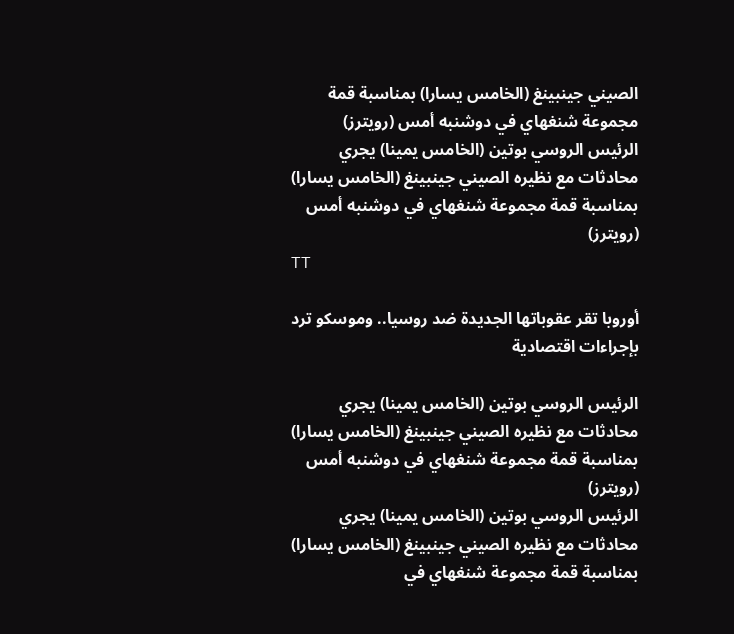الصيني جينبينغ (الخامس يسارا) بمناسبة قمة مجموعة شنغهاي في دوشنبه أمس (رويترز)
الرئيس الروسي بوتين (الخامس يمينا) يجري محادثات مع نظيره الصيني جينبينغ (الخامس يسارا) بمناسبة قمة مجموعة شنغهاي في دوشنبه أمس (رويترز)
TT

أوروبا تقر عقوباتها الجديدة ضد روسيا.. وموسكو ترد بإجراءات اقتصادية

الرئيس الروسي بوتين (الخامس يمينا) يجري محادثات مع نظيره الصيني جينبينغ (الخامس يسارا) بمناسبة قمة مجموعة شنغهاي في دوشنبه أمس (رويترز)
الرئيس الروسي بوتين (الخامس يمينا) يجري محادثات مع نظيره الصيني جينبينغ (الخامس يسارا) بمناسبة قمة مجموعة شنغهاي في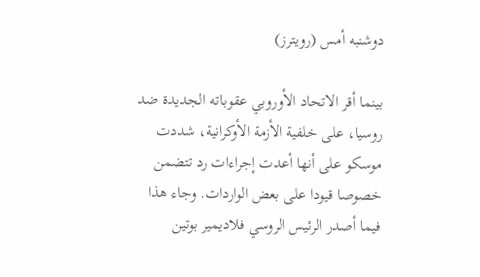دوشنبه أمس (رويترز)

بينما أقر الاتحاد الأوروبي عقوباته الجديدة ضد روسيا، على خلفية الأزمة الأوكرانية، شددت موسكو على أنها أعدت إجراءات رد تتضمن خصوصا قيودا على بعض الواردات. وجاء هذا فيما أصدر الرئيس الروسي فلاديمير بوتين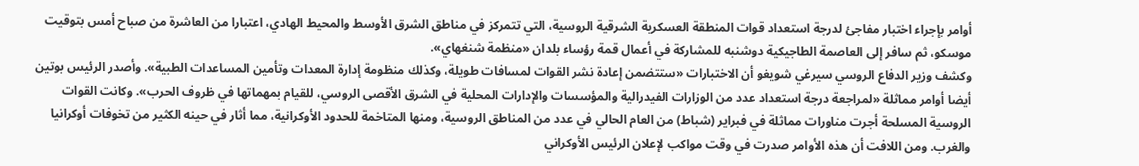أوامر بإجراء اختبار مفاجئ لدرجة استعداد قوات المنطقة العسكرية الشرقية الروسية، التي تتمركز في مناطق الشرق الأوسط والمحيط الهادي، اعتبارا من العاشرة من صباح أمس بتوقيت موسكو، ثم سافر إلى العاصمة الطاجيكية دوشنبه للمشاركة في أعمال قمة رؤساء بلدان «منظمة شنغهاي».
وكشف وزير الدفاع الروسي سيرغي شويغو أن الاختبارات «ستتضمن إعادة نشر القوات لمسافات طويلة، وكذلك منظومة إدارة المعدات وتأمين المساعدات الطبية». وأصدر الرئيس بوتين أيضا أوامر مماثلة «لمراجعة درجة استعداد عدد من الوزارات الفيدرالية والمؤسسات والإدارات المحلية في الشرق الأقصى الروسي، للقيام بمهماتها في ظروف الحرب». وكانت القوات الروسية المسلحة أجرت مناورات مماثلة في فبراير (شباط) من العام الحالي في عدد من المناطق الروسية، ومنها المتاخمة للحدود الأوكرانية، مما أثار في حينه الكثير من تخوفات أوكرانيا والغرب. ومن اللافت أن هذه الأوامر صدرت في وقت مواكب لإعلان الرئيس الأوكراني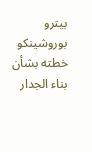بيترو بوروشينكو خطته بشأن بناء الجدار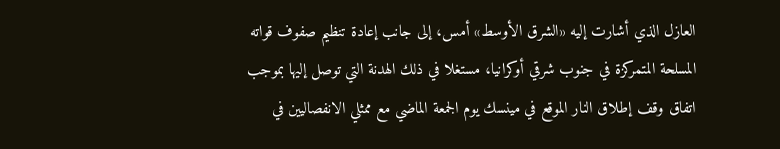العازل الذي أشارت إليه «الشرق الأوسط» أمس، إلى جانب إعادة تنظيم صفوف قواته المسلحة المتمركزة في جنوب شرقي أوكرانيا، مستغلا في ذلك الهدنة التي توصل إليها بموجب اتفاق وقف إطلاق النار الموقع في مينسك يوم الجمعة الماضي مع ممثلي الانفصاليين في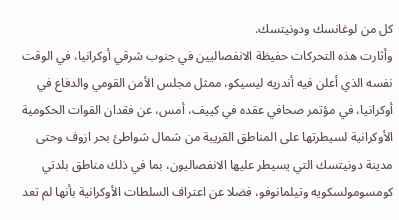كل من لوغانسك ودونيتسك.
وأثارت هذه التحركات حفيظة الانفصاليين في جنوب شرقي أوكرانيا، في الوقت نفسه الذي أعلن فيه أندريه ليسيكو، ممثل مجلس الأمن القومي والدفاع في أوكرانيا، في مؤتمر صحافي عقده في كييف، أمس، عن فقدان القوات الحكومية الأوكرانية لسيطرتها على المناطق القريبة من شمال شواطئ بحر ازوف وحتى مدينة دونيتسك التي يسيطر عليها الانفصاليون، بما في ذلك مناطق بلدتي كومسومولسكويه وتيلمانوفو، فضلا عن اعتراف السلطات الأوكرانية بأنها لم تعد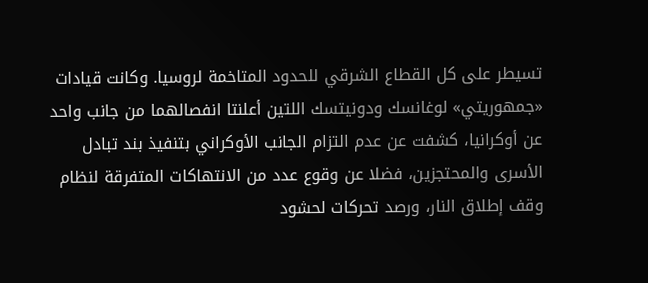تسيطر على كل القطاع الشرقي للحدود المتاخمة لروسيا. وكانت قيادات «جمهوريتي» لوغانسك ودونيتسك اللتين أعلنتا انفصالهما من جانب واحد عن أوكرانيا، كشفت عن عدم التزام الجانب الأوكراني بتنفيذ بند تبادل الأسرى والمحتجزين، فضلا عن وقوع عدد من الانتهاكات المتفرقة لنظام وقف إطلاق النار، ورصد تحركات لحشود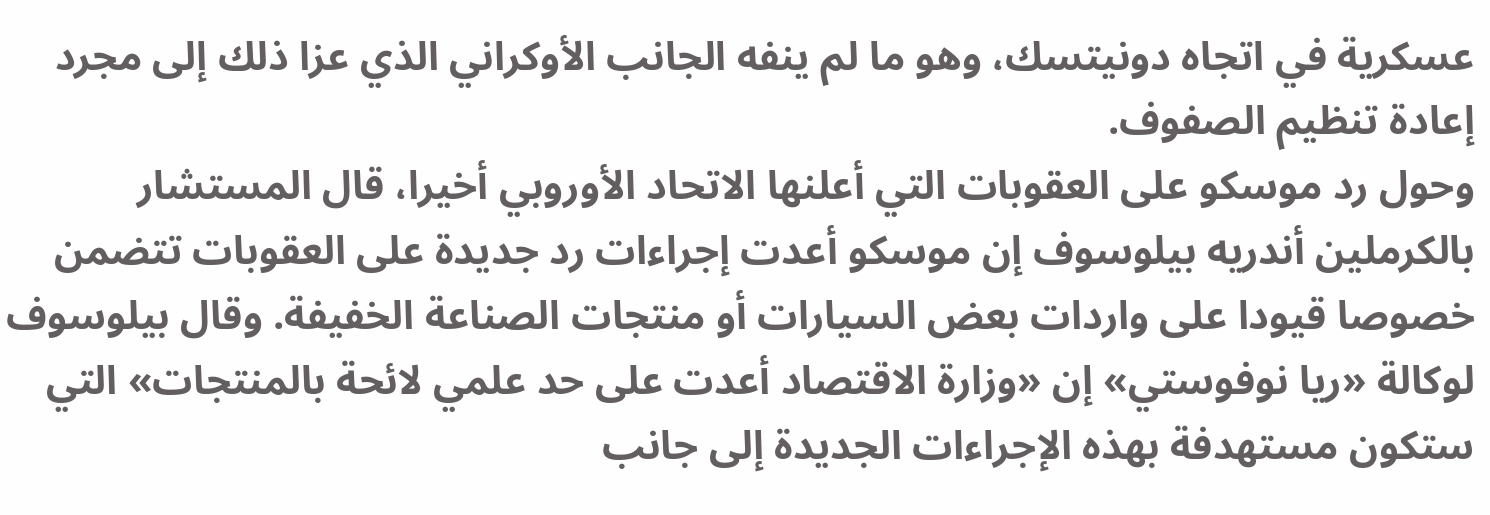عسكرية في اتجاه دونيتسك، وهو ما لم ينفه الجانب الأوكراني الذي عزا ذلك إلى مجرد إعادة تنظيم الصفوف.
وحول رد موسكو على العقوبات التي أعلنها الاتحاد الأوروبي أخيرا، قال المستشار بالكرملين أندريه بيلوسوف إن موسكو أعدت إجراءات رد جديدة على العقوبات تتضمن خصوصا قيودا على واردات بعض السيارات أو منتجات الصناعة الخفيفة. وقال بيلوسوف لوكالة «ريا نوفوستي» إن «وزارة الاقتصاد أعدت على حد علمي لائحة بالمنتجات» التي ستكون مستهدفة بهذه الإجراءات الجديدة إلى جانب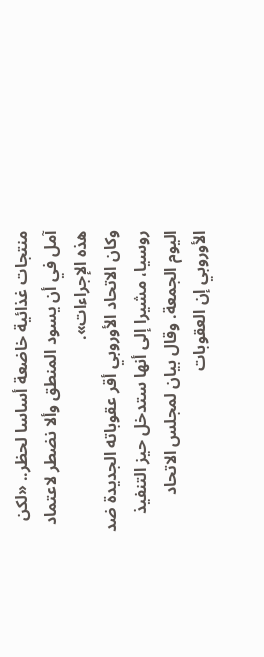منتجات غذائية خاضعة أساسا لحظر.. «لكن آمل في أن يسود المنطق وألا نضطر لاعتماد هذه الإجراءات».
وكان الاتحاد الأوروبي أقر عقوباته الجديدة ضد روسيا، مشيرا إلى أنها ستدخل حيز التنفيذ اليوم الجمعة. وقال بيان لمجلس الاتحاد الأوروبي إن العقوبات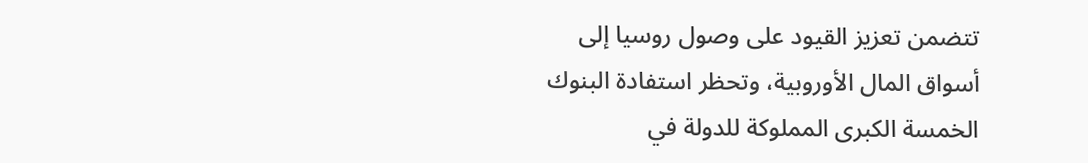تتضمن تعزيز القيود على وصول روسيا إلى أسواق المال الأوروبية، وتحظر استفادة البنوك الخمسة الكبرى المملوكة للدولة في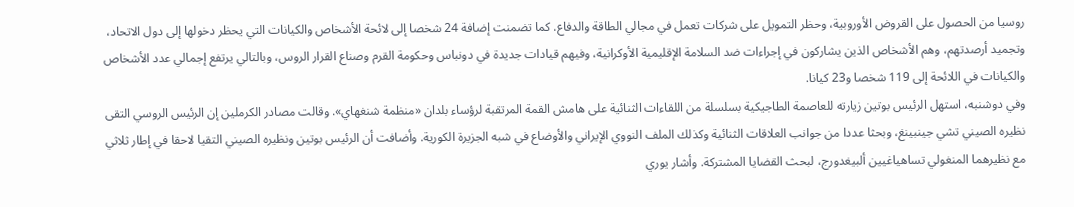روسيا من الحصول على القروض الأوروبية، وحظر التمويل على شركات تعمل في مجالي الطاقة والدفاع. كما تضمنت إضافة 24 شخصا إلى لائحة الأشخاص والكيانات التي يحظر دخولها إلى دول الاتحاد، وتجميد أرصدتهم، وهم الأشخاص الذين يشاركون في إجراءات ضد السلامة الإقليمية الأوكرانية، وفيهم قيادات جديدة في دونباس وحكومة القرم وصناع القرار الروس، وبالتالي يرتفع إجمالي عدد الأشخاص والكيانات في اللائحة إلى 119 شخصا و23 كيانا.
وفي دوشنبه، استهل الرئيس بوتين زيارته للعاصمة الطاجيكية بسلسلة من اللقاءات الثنائية على هامش القمة المرتقبة لرؤساء بلدان «منظمة شنغهاي». وقالت مصادر الكرملين إن الرئيس الروسي التقى نظيره الصيني تشي جينبينغ، وبحثا عددا من جوانب العلاقات الثنائية وكذلك الملف النووي الإيراني والأوضاع في شبه الجزيرة الكورية. وأضافت أن الرئيس بوتين ونظيره الصيني التقيا لاحقا في إطار ثلاثي مع نظيرهما المنغولي تساهياغيين ألبيغدورج، لبحث القضايا المشتركة. وأشار يوري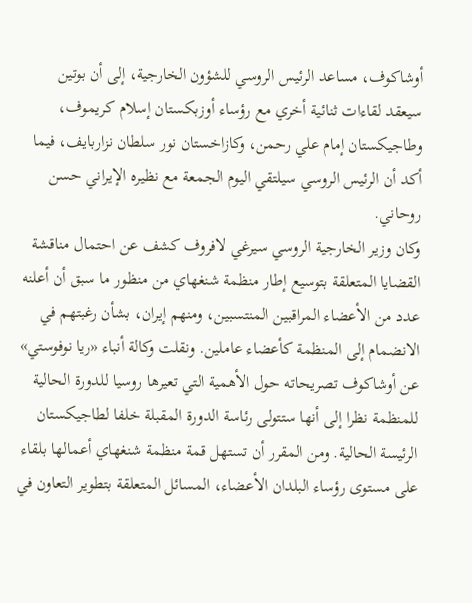أوشاكوف، مساعد الرئيس الروسي للشؤون الخارجية، إلى أن بوتين سيعقد لقاءات ثنائية أخري مع رؤساء أوزبكستان إسلام كريموف، وطاجيكستان إمام علي رحمن، وكازاخستان نور سلطان نزاربايف، فيما أكد أن الرئيس الروسي سيلتقي اليوم الجمعة مع نظيره الإيراني حسن روحاني.
وكان وزير الخارجية الروسي سيرغي لافروف كشف عن احتمال مناقشة القضايا المتعلقة بتوسيع إطار منظمة شنغهاي من منظور ما سبق أن أعلنه عدد من الأعضاء المراقبين المنتسبين، ومنهم إيران، بشأن رغبتهم في الانضمام إلى المنظمة كأعضاء عاملين. ونقلت وكالة أنباء «ريا نوفوستي» عن أوشاكوف تصريحاته حول الأهمية التي تعيرها روسيا للدورة الحالية للمنظمة نظرا إلى أنها ستتولى رئاسة الدورة المقبلة خلفا لطاجيكستان الرئيسة الحالية. ومن المقرر أن تستهل قمة منظمة شنغهاي أعمالها بلقاء على مستوى رؤساء البلدان الأعضاء، المسائل المتعلقة بتطوير التعاون في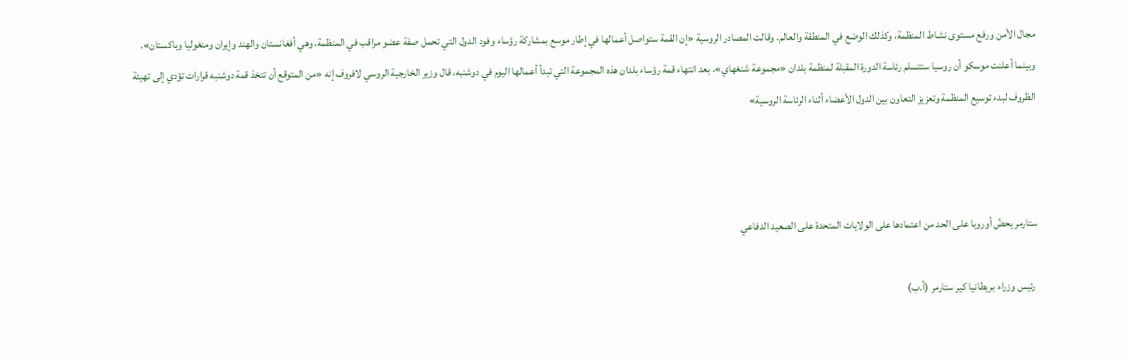مجال الأمن ورفع مستوى نشاط المنظمة، وكذلك الوضع في المنطقة والعالم. وقالت المصادر الروسية «إن القمة ستواصل أعمالها في إطار موسع بمشاركة رؤساء وفود الدول التي تحمل صفة عضو مراقب في المنظمة، وهي أفغانستان والهند وإيران ومنغوليا وباكستان».
وبينما أعلنت موسكو أن روسيا ستتسلم رئاسة الدورة المقبلة لمنظمة بلدان «مجموعة شنغهاي»، بعد انتهاء قمة رؤساء بلدان هذه المجموعة التي تبدأ أعمالها اليوم في دوشنبه، قال وزير الخارجية الروسي لافروف إنه «من المتوقع أن تتخذ قمة دوشنبه قرارات تؤدي إلى تهيئة الظروف لبدء توسيع المنظمة وتعزيز التعاون بين الدول الأعضاء أثناء الرئاسة الروسية»



ستارمر يحضّ أوروبا على الحد من اعتمادها على الولايات المتحدة على الصعيد الدفاعي

 رئيس وزراء بريطانيا كير ستارمر (أ.ب)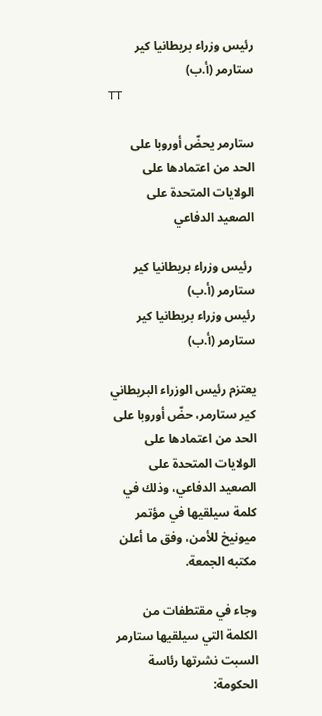رئيس وزراء بريطانيا كير ستارمر (أ.ب)
TT

ستارمر يحضّ أوروبا على الحد من اعتمادها على الولايات المتحدة على الصعيد الدفاعي

 رئيس وزراء بريطانيا كير ستارمر (أ.ب)
رئيس وزراء بريطانيا كير ستارمر (أ.ب)

يعتزم رئيس الوزراء البريطاني كير ستارمر، حضّ أوروبا على الحد من اعتمادها على الولايات المتحدة على الصعيد الدفاعي، وذلك في كلمة سيلقيها في مؤتمر ميونيخ للأمن، وفق ما أعلن مكتبه الجمعة.

وجاء في مقتطفات من الكلمة التي سيلقيها ستارمر السبت نشرتها رئاسة الحكومة: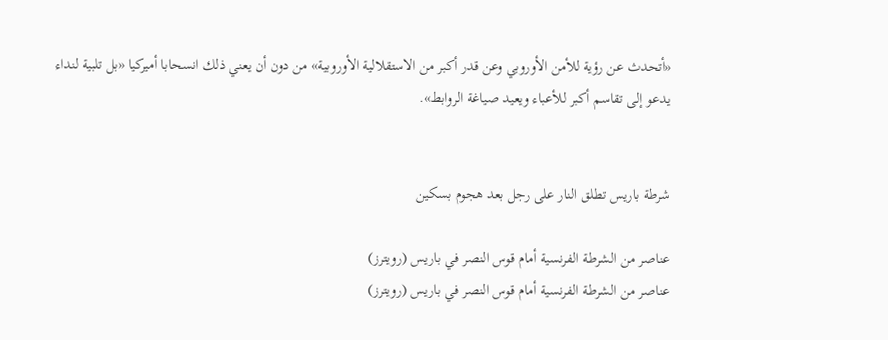«أتحدث عن رؤية للأمن الأوروبي وعن قدر أكبر من الاستقلالية الأوروبية» من دون أن يعني ذلك انسحابا أميركيا «بل تلبية لنداء يدعو إلى تقاسم أكبر للأعباء ويعيد صياغة الروابط».


شرطة باريس تطلق النار على رجل بعد هجوم بسكين

عناصر من الشرطة الفرنسية أمام قوس النصر في باريس (رويترز)
عناصر من الشرطة الفرنسية أمام قوس النصر في باريس (رويترز)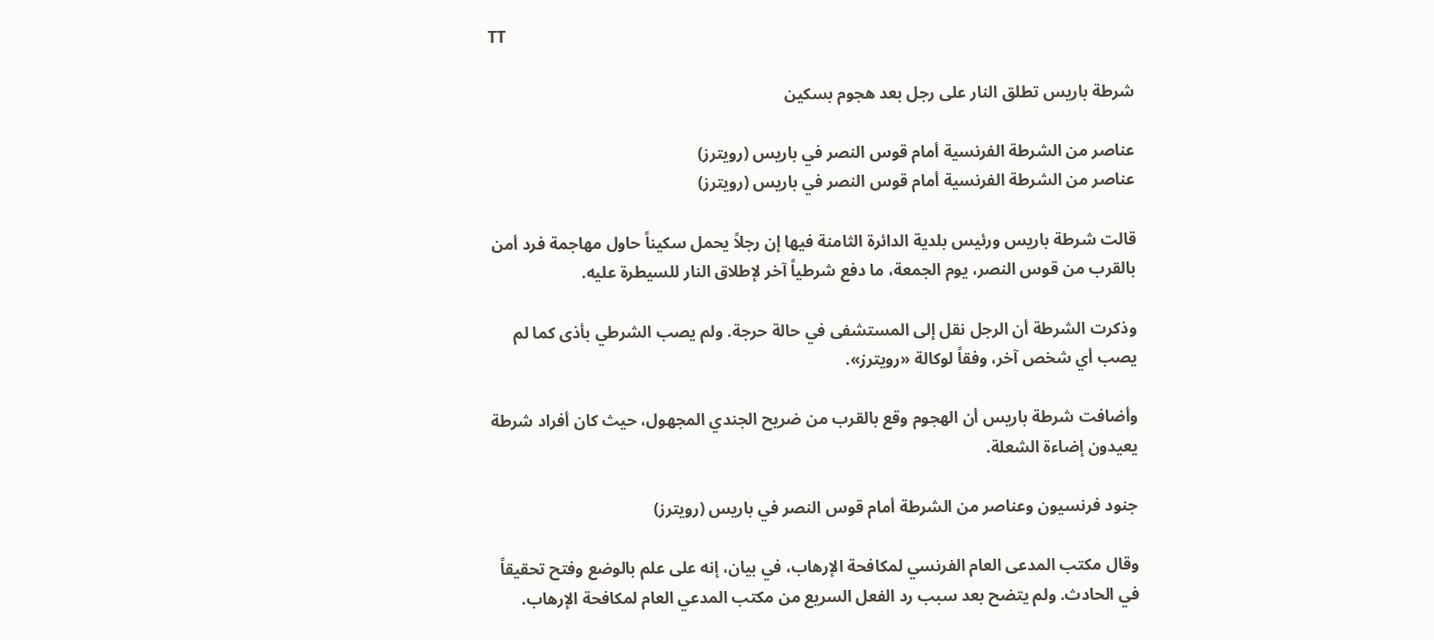TT

شرطة باريس تطلق النار على رجل بعد هجوم بسكين

عناصر من الشرطة الفرنسية أمام قوس النصر في باريس (رويترز)
عناصر من الشرطة الفرنسية أمام قوس النصر في باريس (رويترز)

قالت شرطة باريس ورئيس بلدية الدائرة الثامنة فيها إن رجلاً يحمل سكيناً حاول مهاجمة فرد أمن بالقرب من قوس النصر، يوم ‌الجمعة، ما ‌دفع شرطياً ‌آخر لإطلاق النار للسيطرة عليه.

وذكرت الشرطة أن الرجل نقل إلى المستشفى في حالة حرجة. ولم يصب الشرطي بأذى كما لم يصب أي ‌شخص ‌آخر، وفقاً لوكالة «رويترز».

وأضافت شرطة باريس ‌أن الهجوم وقع ‌بالقرب من ضريح الجندي المجهول، حيث كان أفراد شرطة يعيدون إضاءة ‌الشعلة.

جنود فرنسيون وعناصر من الشرطة أمام قوس النصر في باريس (رويترز)

وقال مكتب المدعى العام الفرنسي لمكافحة الإرهاب، في بيان، إنه على علم بالوضع وفتح تحقيقاً في الحادث. ولم يتضح بعد سبب رد الفعل السريع من مكتب المدعي العام لمكافحة الإرهاب.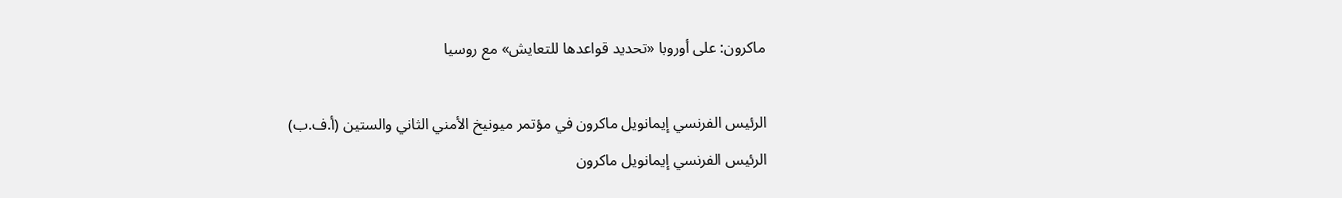ماكرون: على أوروبا «تحديد قواعدها للتعايش» مع روسيا

الرئيس الفرنسي إيمانويل ماكرون في مؤتمر ميونيخ الأمني الثاني والستين (أ.ف.ب)
الرئيس الفرنسي إيمانويل ماكرون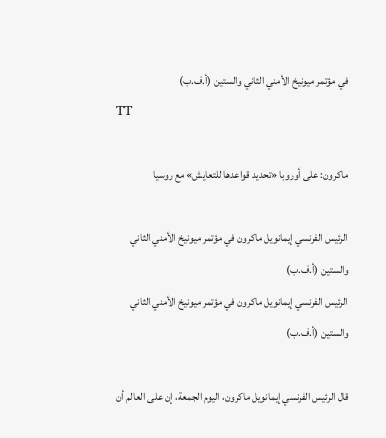في مؤتمر ميونيخ الأمني الثاني والستين (أ.ف.ب)
TT

ماكرون: على أوروبا «تحديد قواعدها للتعايش» مع روسيا

الرئيس الفرنسي إيمانويل ماكرون في مؤتمر ميونيخ الأمني الثاني والستين (أ.ف.ب)
الرئيس الفرنسي إيمانويل ماكرون في مؤتمر ميونيخ الأمني الثاني والستين (أ.ف.ب)

قال الرئيس الفرنسي إيمانويل ماكرون، اليوم الجمعة، إن على العالم أن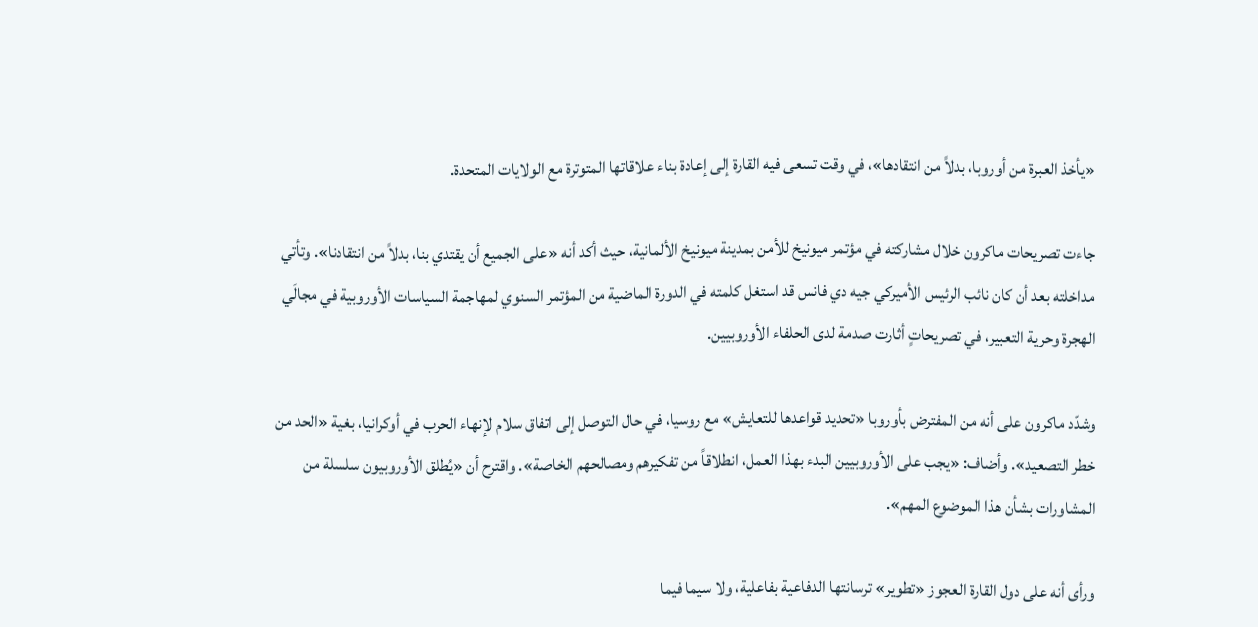«يأخذ العبرة من أوروبا، بدلاً من انتقادها»، في وقت تسعى فيه القارة إلى إعادة بناء علاقاتها المتوترة مع الولايات المتحدة.

جاءت تصريحات ماكرون خلال مشاركته في مؤتمر ميونيخ للأمن بمدينة ميونيخ الألمانية، حيث أكد أنه «على الجميع أن يقتدي بنا، بدلاً من انتقادنا». وتأتي مداخلته بعد أن كان نائب الرئيس الأميركي جيه دي فانس قد استغل كلمته في الدورة الماضية من المؤتمر السنوي لمهاجمة السياسات الأوروبية في مجالَي الهجرة وحرية التعبير، في تصريحاتٍ أثارت صدمة لدى الحلفاء الأوروبيين.

وشدّد ماكرون على أنه من المفترض بأوروبا «تحديد قواعدها للتعايش» مع روسيا، في حال التوصل إلى اتفاق سلام لإنهاء الحرب في أوكرانيا، بغية «الحد من خطر التصعيد». وأضاف: «يجب على الأوروبيين البدء بهذا العمل، انطلاقاً من تفكيرهم ومصالحهم الخاصة». واقترح أن «يُطلق الأوروبيون سلسلة من المشاورات بشأن هذا الموضوع المهم».

ورأى أنه على دول القارة العجوز «تطوير» ترسانتها الدفاعية بفاعلية، ولا سيما فيما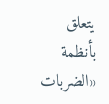يتعلق بأنظمة «الضربات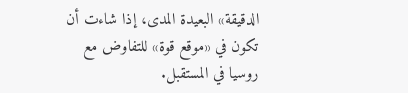الدقيقة» البعيدة المدى، إذا شاءت أن تكون في «موقع قوة» للتفاوض مع روسيا في المستقبل.